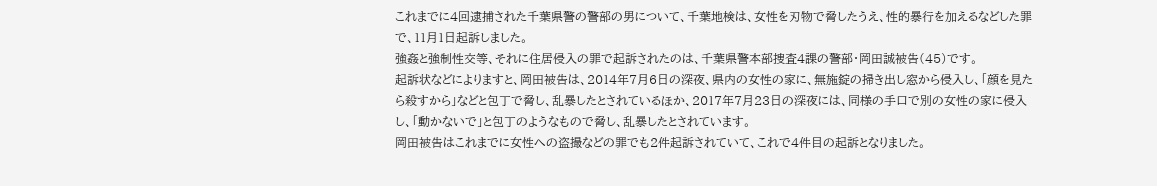これまでに4回逮捕された千葉県警の警部の男について、千葉地検は、女性を刃物で脅したうえ、性的暴行を加えるなどした罪で、11月1日起訴しました。
強姦と強制性交等、それに住居侵入の罪で起訴されたのは、千葉県警本部捜査4課の警部・岡田誠被告(45)です。
起訴状などによりますと、岡田被告は、2014年7月6日の深夜、県内の女性の家に、無施錠の掃き出し窓から侵入し、「顔を見たら殺すから」などと包丁で脅し、乱暴したとされているほか、2017年7月23日の深夜には、同様の手口で別の女性の家に侵入し、「動かないで」と包丁のようなもので脅し、乱暴したとされています。
岡田被告はこれまでに女性への盗撮などの罪でも2件起訴されていて、これで4件目の起訴となりました。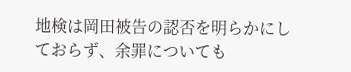地検は岡田被告の認否を明らかにしておらず、余罪についても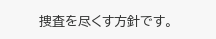捜査を尽くす方針です。